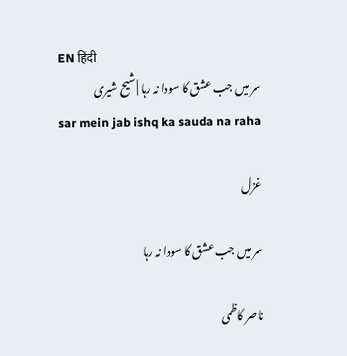EN हिंदी
سر میں جب عشق کا سودا نہ رہا | شیح شیری
sar mein jab ishq ka sauda na raha

غزل

سر میں جب عشق کا سودا نہ رہا

ناصر کاظمی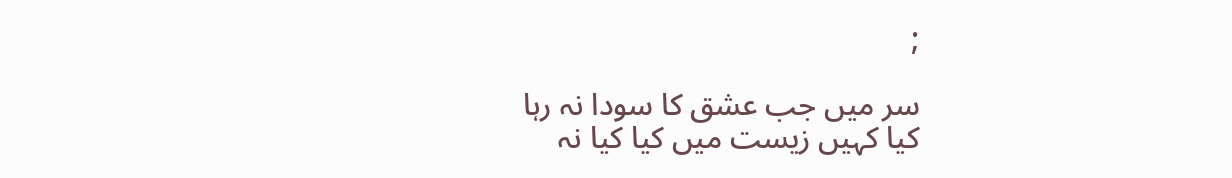;

سر میں جب عشق کا سودا نہ رہا
کیا کہیں زیست میں کیا کیا نہ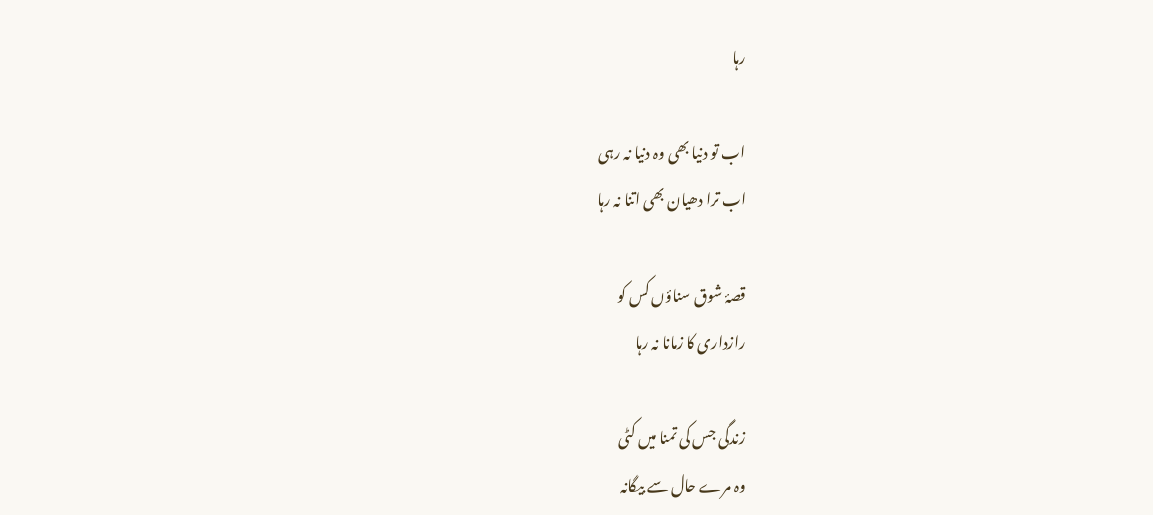رہا

اب تو دنیا بھی وہ دنیا نہ رہی
اب ترا دھیان بھی اتنا نہ رہا

قصۂ شوق سناؤں کس کو
رازداری کا زمانا نہ رہا

زندگی جس کی تمنا میں کٹی
وہ مرے حال سے بیگانہ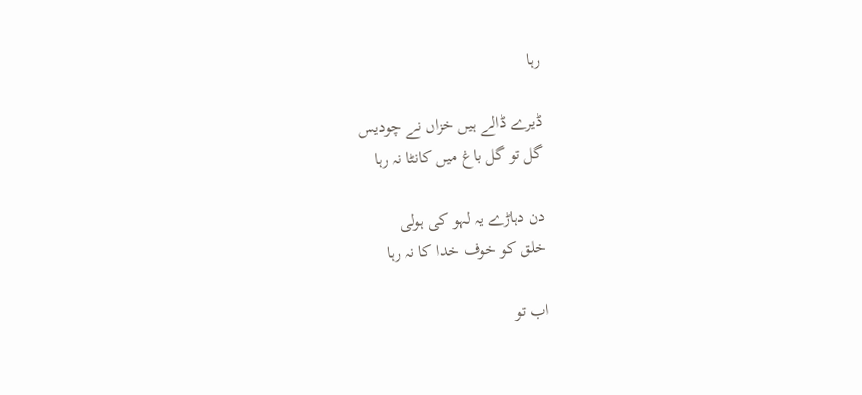رہا

ڈیرے ڈالے ہیں خزاں نے چودیس
گل تو گل باغ میں کانٹا نہ رہا

دن دہاڑے یہ لہو کی ہولی
خلق کو خوف خدا کا نہ رہا

اب تو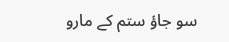سو جاؤ ستم کے مارو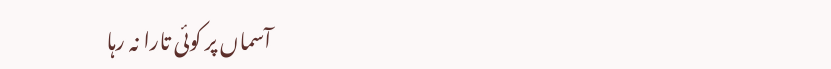آسماں پر کوئی تارا نہ رہا